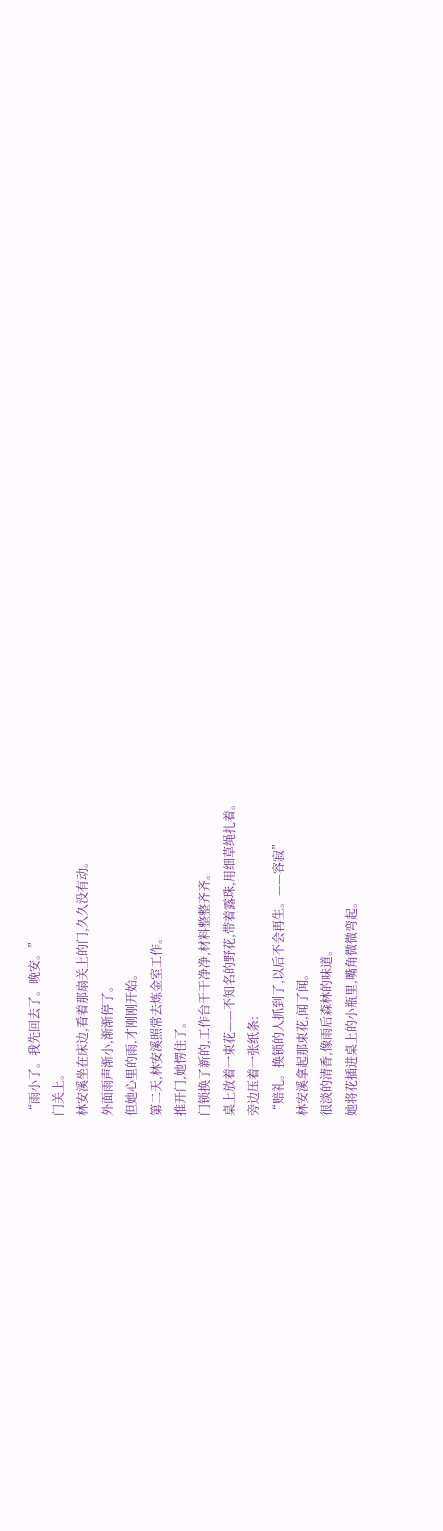“雨小了。我先回去了。晚安。”
门关上。
林安溪坐在床边,看着那扇关上的门,久久没有动。
外面雨声渐小,渐渐停了。
但她心里的雨,才刚刚开始。
第二天,林安溪照常去炼金室工作。
推开门,她愣住了。
门锁换了新的,工作台干干净净,材料整整齐齐。
桌上放着一束花——不知名的野花,带着露珠,用细草绳扎着。
旁边压着一张纸条:
“赔礼。换锁的人抓到了,以后不会再生。——容寂”
林安溪拿起那束花,闻了闻。
很淡的清香,像雨后森林的味道。
她将花插进桌上的小瓶里,嘴角微微弯起。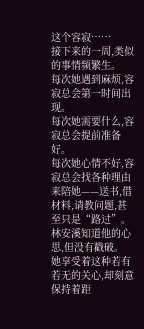这个容寂……
接下来的一周,类似的事情频繁生。
每次她遇到麻烦,容寂总会第一时间出现。
每次她需要什么,容寂总会提前准备好。
每次她心情不好,容寂总会找各种理由来陪她——送书,借材料,请教问题,甚至只是“路过”。
林安溪知道他的心思,但没有戳破。
她享受着这种若有若无的关心,却刻意保持着距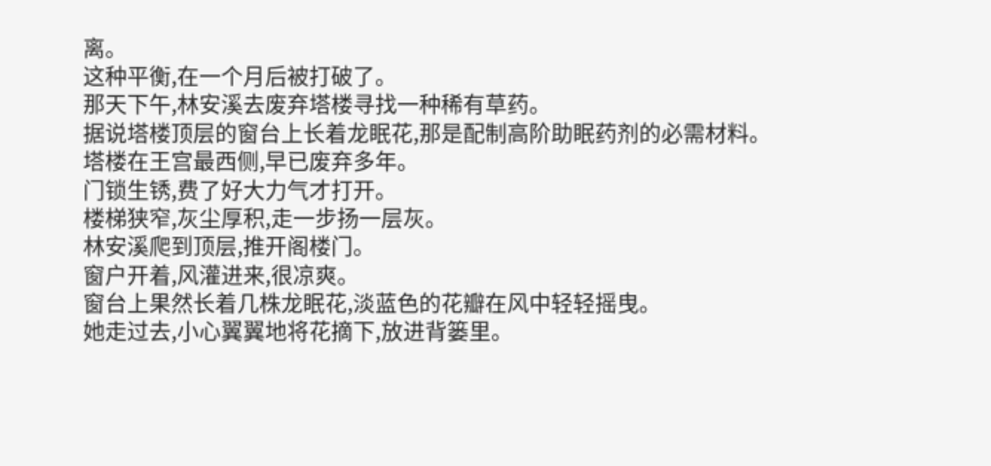离。
这种平衡,在一个月后被打破了。
那天下午,林安溪去废弃塔楼寻找一种稀有草药。
据说塔楼顶层的窗台上长着龙眠花,那是配制高阶助眠药剂的必需材料。
塔楼在王宫最西侧,早已废弃多年。
门锁生锈,费了好大力气才打开。
楼梯狭窄,灰尘厚积,走一步扬一层灰。
林安溪爬到顶层,推开阁楼门。
窗户开着,风灌进来,很凉爽。
窗台上果然长着几株龙眠花,淡蓝色的花瓣在风中轻轻摇曳。
她走过去,小心翼翼地将花摘下,放进背篓里。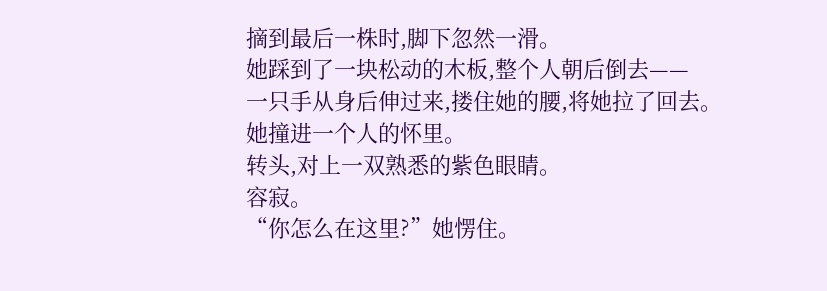摘到最后一株时,脚下忽然一滑。
她踩到了一块松动的木板,整个人朝后倒去——
一只手从身后伸过来,搂住她的腰,将她拉了回去。
她撞进一个人的怀里。
转头,对上一双熟悉的紫色眼睛。
容寂。
“你怎么在这里?”她愣住。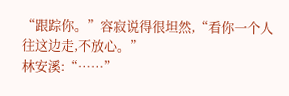“跟踪你。”容寂说得很坦然,“看你一个人往这边走,不放心。”
林安溪:“……”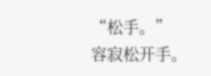“松手。”
容寂松开手。